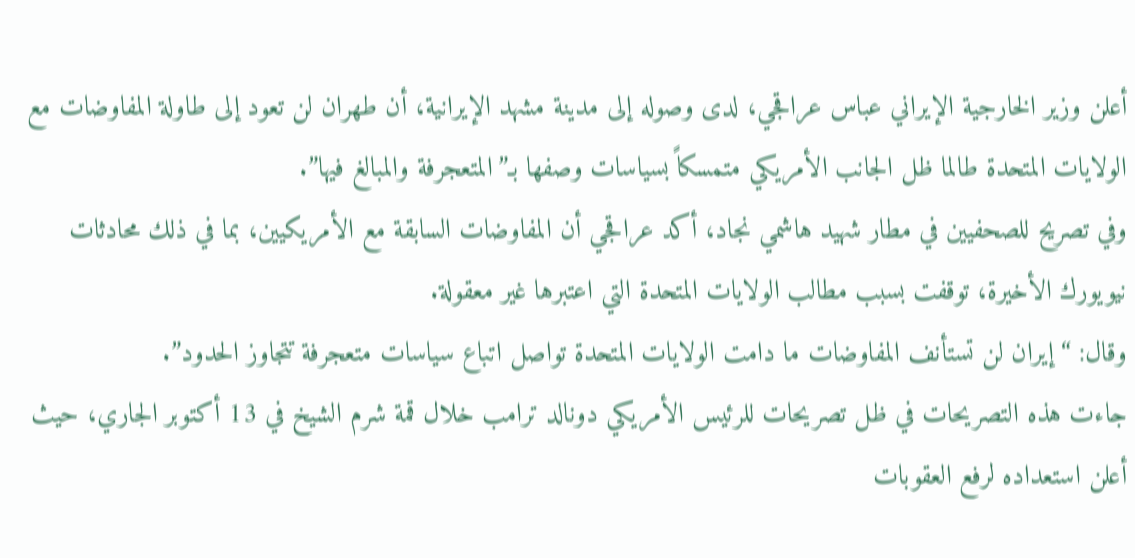أعلن وزير الخارجية الإيراني عباس عراقجي، لدى وصوله إلى مدينة مشهد الإيرانية، أن طهران لن تعود إلى طاولة المفاوضات مع الولايات المتحدة طالما ظل الجانب الأمريكي متمسكاً بسياسات وصفها بـ”المتعجرفة والمبالغ فيها”.
وفي تصريح للصحفيين في مطار شهيد هاشمي نجاد، أكد عراقجي أن المفاوضات السابقة مع الأمريكيين، بما في ذلك محادثات نيويورك الأخيرة، توقفت بسبب مطالب الولايات المتحدة التي اعتبرها غير معقولة.
وقال: “إيران لن تستأنف المفاوضات ما دامت الولايات المتحدة تواصل اتباع سياسات متعجرفة تتجاوز الحدود”.
جاءت هذه التصريحات في ظل تصريحات للرئيس الأمريكي دونالد ترامب خلال قمة شرم الشيخ في 13 أكتوبر الجاري، حيث أعلن استعداده لرفع العقوبات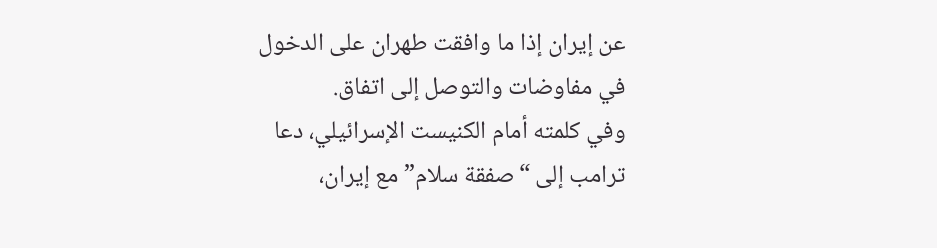عن إيران إذا ما وافقت طهران على الدخول في مفاوضات والتوصل إلى اتفاق.
وفي كلمته أمام الكنيست الإسرائيلي، دعا ترامب إلى “صفقة سلام” مع إيران،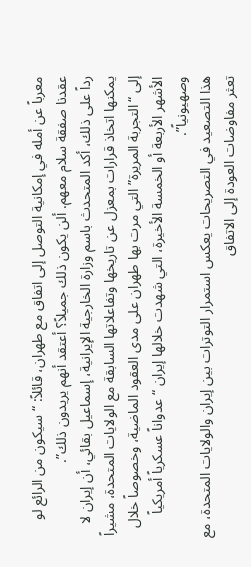معرباً عن أمله في إمكانية التوصل إلى اتفاق مع طهران، قائلاً: “سيكون من الرائع لو عقدنا صفقة سلام معهم. ألن يكون ذلك جميلاً؟ أعتقد أنهم يريدون ذلك”.
رداً على ذلك، أكد المتحدث باسم وزارة الخارجية الإيرانية، إسماعيل بقائي، أن إيران لا يمكنها اتخاذ قرارات بمعزل عن تاريخها وتفاعلاتها السابقة مع الولايات المتحدة، مشيراً إلى “التجربة المريرة” التي مرت بها طهران على مدى العقود الماضية، وخصوصاً خلال الأشهر الأربعة أو الخمسة الأخيرة، التي شهدت خلالها إيران “عدواناً عسكرياً أمريكياً وصهيونياً”.
هذا التصعيد في التصريحات يعكس استمرار التوترات بين إيران والولايات المتحدة، مع تعثر مفاوضات العودة إلى الاتفاق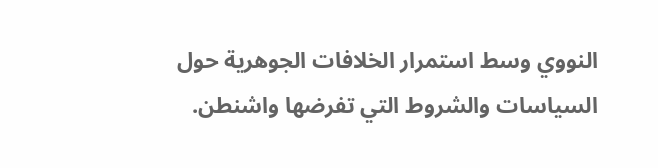النووي وسط استمرار الخلافات الجوهرية حول السياسات والشروط التي تفرضها واشنطن.